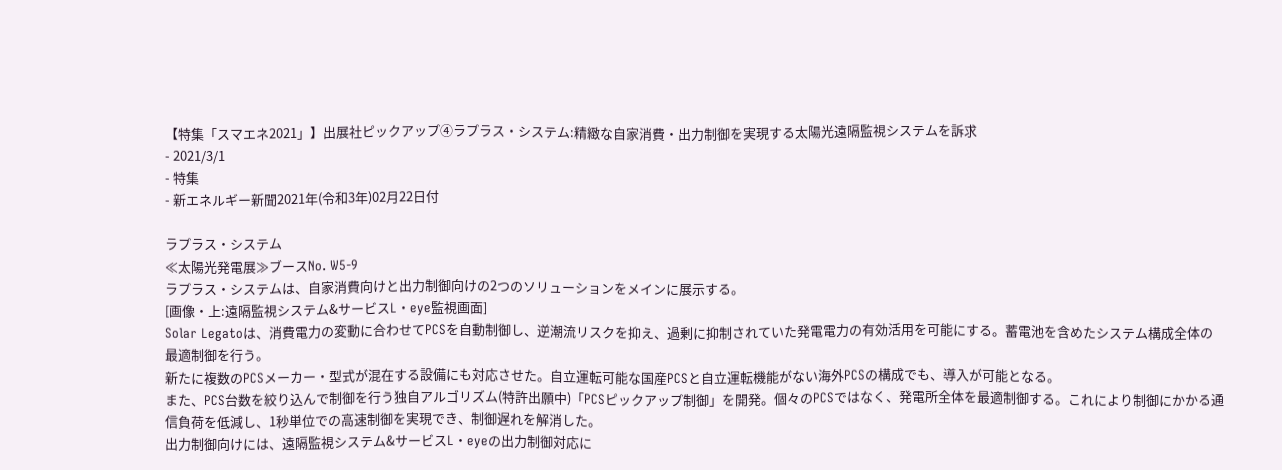【特集「スマエネ2021」】出展社ピックアップ④ラプラス・システム:精緻な自家消費・出力制御を実現する太陽光遠隔監視システムを訴求
- 2021/3/1
- 特集
- 新エネルギー新聞2021年(令和3年)02月22日付

ラプラス・システム
≪太陽光発電展≫ブースNo. W5-9
ラプラス・システムは、自家消費向けと出力制御向けの2つのソリューションをメインに展示する。
[画像・上:遠隔監視システム&サービスL・eye監視画面]
Solar Legatoは、消費電力の変動に合わせてPCSを自動制御し、逆潮流リスクを抑え、過剰に抑制されていた発電電力の有効活用を可能にする。蓄電池を含めたシステム構成全体の最適制御を行う。
新たに複数のPCSメーカー・型式が混在する設備にも対応させた。自立運転可能な国産PCSと自立運転機能がない海外PCSの構成でも、導入が可能となる。
また、PCS台数を絞り込んで制御を行う独自アルゴリズム(特許出願中)「PCSピックアップ制御」を開発。個々のPCSではなく、発電所全体を最適制御する。これにより制御にかかる通信負荷を低減し、1秒単位での高速制御を実現でき、制御遅れを解消した。
出力制御向けには、遠隔監視システム&サービスL・eyeの出力制御対応に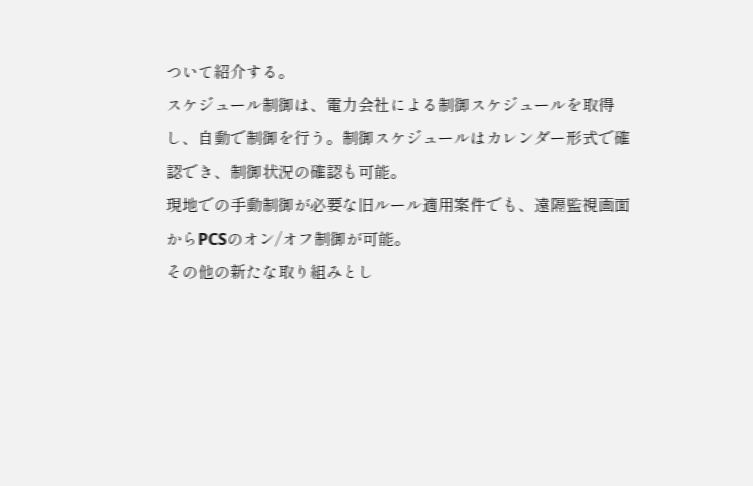ついて紹介する。
スケジュール制御は、電力会社による制御スケジュールを取得し、自動で制御を行う。制御スケジュールはカレンダー形式で確認でき、制御状況の確認も可能。
現地での手動制御が必要な旧ルール適用案件でも、遠隔監視画面からPCSのオン/オフ制御が可能。
その他の新たな取り組みとし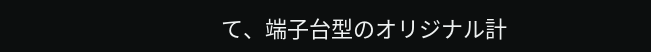て、端子台型のオリジナル計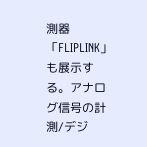測器「FLIPLINK」も展示する。アナログ信号の計測/デジ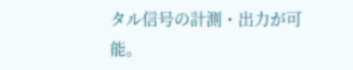タル信号の計測・出力が可能。